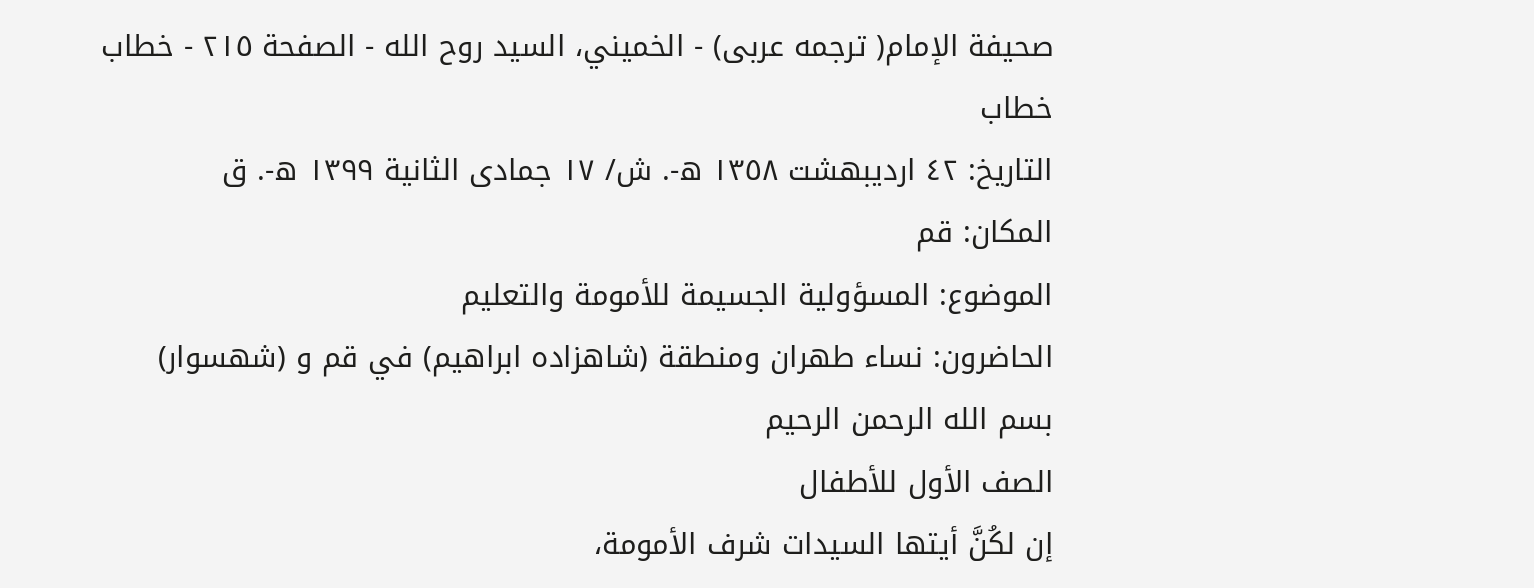صحيفة الإمام( ترجمه عربى) - الخميني، السيد روح الله - الصفحة ٢١٥ - خطاب
خطاب
التاريخ: ٤٢ ارديبهشت ١٣٥٨ ه-. ش/ ١٧ جمادى الثانية ١٣٩٩ ه-. ق
المكان: قم
الموضوع: المسؤولية الجسيمة للأمومة والتعليم
الحاضرون: نساء طهران ومنطقة (شاهزاده ابراهيم) في قم و (شهسوار)
بسم الله الرحمن الرحيم
الصف الأول للأطفال
إن لكُنَّ أيتها السيدات شرف الأمومة،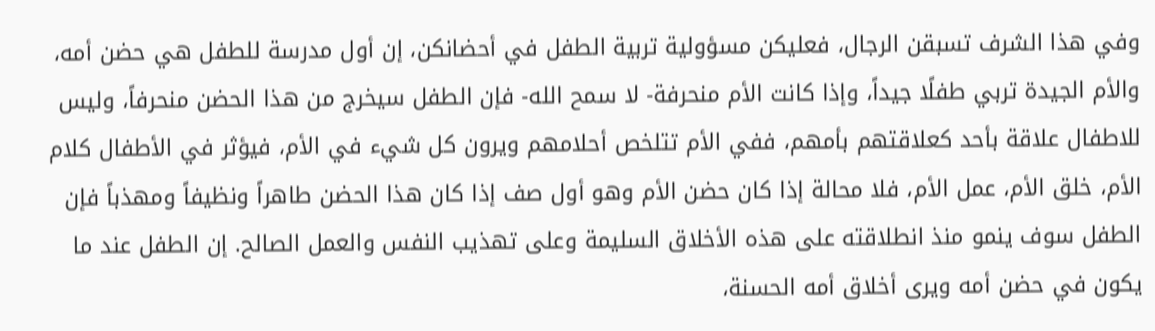وفي هذا الشرف تسبقن الرجال، فعليكن مسؤولية تربية الطفل في أحضانكن، إن أول مدرسة للطفل هي حضن أمه، والأم الجيدة تربي طفلًا جيداً، وإذا كانت الأم منحرفة- لا سمح الله- فإن الطفل سيخرج من هذا الحضن منحرفاً، وليس للاطفال علاقة بأحد كعلاقتهم بأمهم، ففي الأم تتلخص أحلامهم ويرون كل شيء في الأم، فيؤثر في الأطفال كلام الأم، خلق الأم، عمل الأم، فلا محالة إذا كان حضن الأم وهو أول صف إذا كان هذا الحضن طاهراً ونظيفاً ومهذباً فإن الطفل سوف ينمو منذ انطلاقته على هذه الأخلاق السليمة وعلى تهذيب النفس والعمل الصالح. إن الطفل عند ما يكون في حضن أمه ويرى أخلاق أمه الحسنة،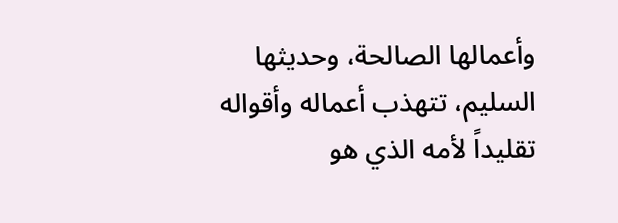وأعمالها الصالحة، وحديثها السليم، تتهذب أعماله وأقواله تقليداً لأمه الذي هو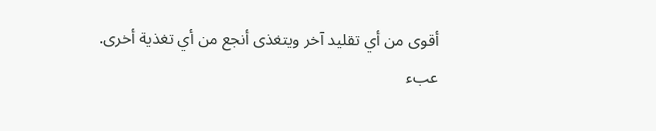أقوى من أي تقليد آخر ويتغذى أنجع من أي تغذية أخرى.
عبء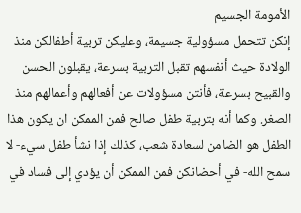الأمومة الجسيم
إنكن تتحمل مسؤولية جسيمة، وعليكن تربية أطفالكن منذ الولادة حيث أنفسهم تقبل التربية بسرعة، يقبلون الحسن والقبيح بسرعة، فأنتن مسؤولات عن أفعالهم وأعمالهم منذ الصغر. وكما أنه بتربية طفل صالح فمن الممكن ان يكون هذا الطفل هو الضامن لسعادة شعب، كذلك إذا نشأ طفل سيء- لا سمح الله- في أحضانكن فمن الممكن أن يؤدي إلى فساد في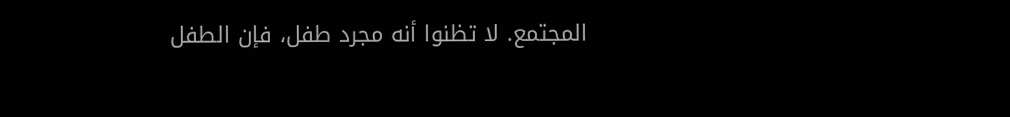المجتمع. لا تظنوا أنه مجرد طفل، فإن الطفل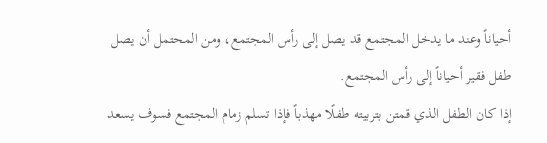أحياناً وعند ما يدخل المجتمع قد يصل إلى رأس المجتمع، ومن المحتمل أن يصل طفل فقير أحياناً إلى رأس المجتمع.
إذا كان الطفل الذي قمتن بتربيته طفلًا مهذباً فإذا تسلم زمام المجتمع فسوف يسعد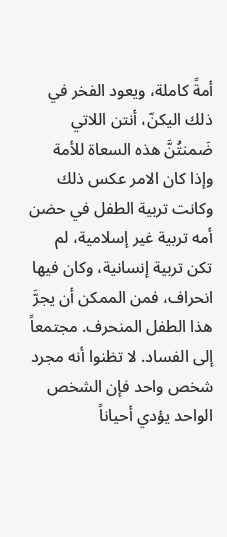أمةً كاملة، ويعود الفخر في ذلك اليكنّ، أنتن اللاتي ضَمنتُنَّ هذه السعاة للأمة وإذا كان الامر عكس ذلك وكانت تربية الطفل في حضن أمه تربية غير إسلامية، لم تكن تربية إنسانية، وكان فيها انحراف، فمن الممكن أن يجرَّ هذا الطفل المنحرف. مجتمعاً إلى الفساد. لا تظنوا أنه مجرد شخص واحد فإن الشخص الواحد يؤدي أحياناً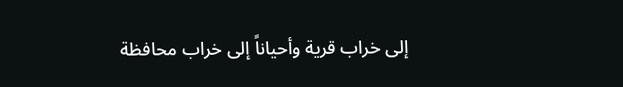إلى خراب قرية وأحياناً إلى خراب محافظة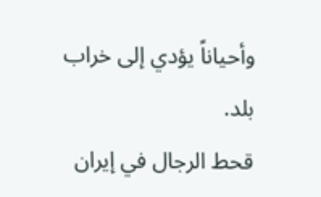وأحياناً يؤدي إلى خراب بلد.
قحط الرجال في إيران